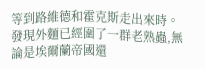等到路維德和霍克斯走出來時。
發現外麵已經圍了一群老熟蟲,無論是埃爾蘭帝國還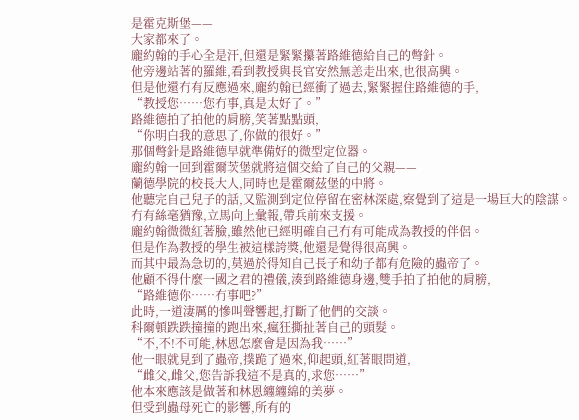是霍克斯堡——
大家都來了。
龐約翰的手心全是汗,但還是緊緊攥著路維德給自己的彆針。
他旁邊站著的羅維,看到教授與長官安然無恙走出來,也很高興。
但是他還冇有反應過來,龐約翰已經衝了過去,緊緊握住路維德的手,
“教授您……您冇事,真是太好了。”
路維德拍了拍他的肩膀,笑著點點頭,
“你明白我的意思了,你做的很好。”
那個彆針是路維德早就準備好的微型定位器。
龐約翰一回到霍爾茨堡就將這個交給了自己的父親——
蘭德學院的校長大人,同時也是霍爾茲堡的中將。
他聽完自己兒子的話,又監測到定位停留在密林深處,察覺到了這是一場巨大的陰謀。
冇有絲毫猶豫,立馬向上彙報,帶兵前來支援。
龐約翰微微紅著臉,雖然他已經明確自己冇有可能成為教授的伴侶。
但是作為教授的學生被這樣誇獎,他還是覺得很高興。
而其中最為急切的,莫過於得知自己長子和幼子都有危險的蟲帝了。
他顧不得什麼一國之君的禮儀,湊到路維德身邊,雙手拍了拍他的肩膀,
“路維德你……冇事吧?”
此時,一道淒厲的慘叫聲響起,打斷了他們的交談。
科爾頓跌跌撞撞的跑出來,瘋狂撕扯著自己的頭髮。
“不,不!不可能,林恩怎麼會是因為我……”
他一眼就見到了蟲帝,撲跪了過來,仰起頭,紅著眼問道,
“雌父,雌父,您告訴我這不是真的,求您……”
他本來應該是做著和林恩纏纏綿的美夢。
但受到蟲母死亡的影響,所有的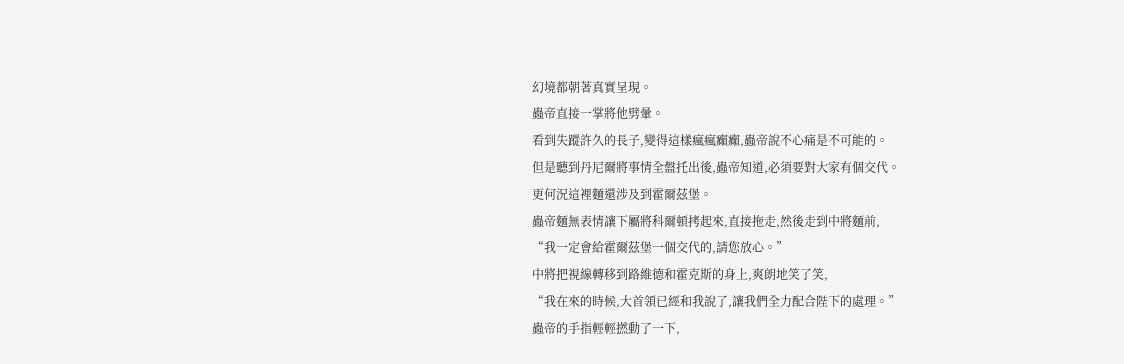幻境都朝著真實呈現。
蟲帝直接一掌將他劈暈。
看到失蹤許久的長子,變得這樣瘋瘋癲癲,蟲帝說不心痛是不可能的。
但是聽到丹尼爾將事情全盤托出後,蟲帝知道,必須要對大家有個交代。
更何況這裡麵還涉及到霍爾茲堡。
蟲帝麵無表情讓下屬將科爾頓拷起來,直接拖走,然後走到中將麵前,
“我一定會給霍爾茲堡一個交代的,請您放心。”
中將把視線轉移到路維德和霍克斯的身上,爽朗地笑了笑,
“我在來的時候,大首領已經和我說了,讓我們全力配合陛下的處理。”
蟲帝的手指輕輕撚動了一下,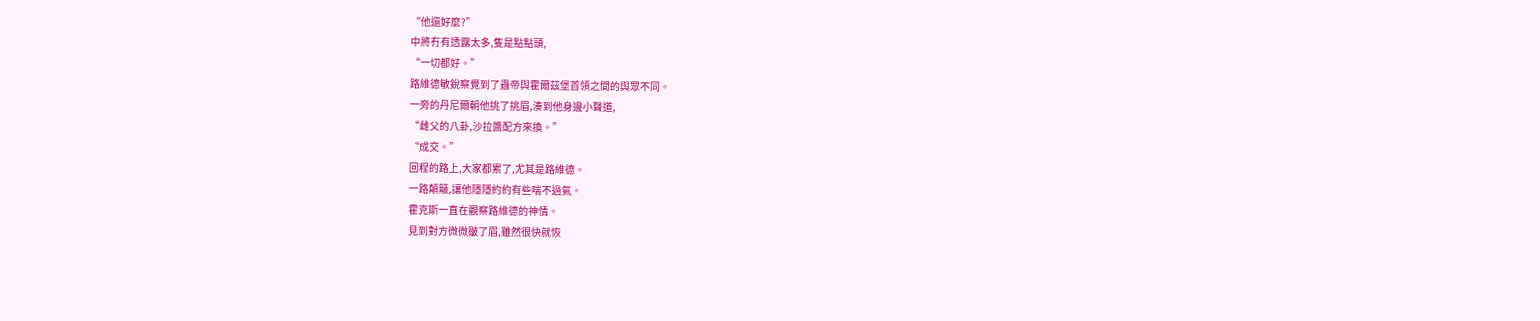“他還好麼?”
中將冇有透露太多,隻是點點頭,
“一切都好。”
路維德敏銳察覺到了蟲帝與霍爾茲堡首領之間的與眾不同。
一旁的丹尼爾朝他挑了挑眉,湊到他身邊小聲道,
“雌父的八卦,沙拉醬配方來換。”
“成交。”
回程的路上,大家都累了,尤其是路維德。
一路顛簸,讓他隱隱約約有些喘不過氣。
霍克斯一直在觀察路維德的神情。
見到對方微微皺了眉,雖然很快就恢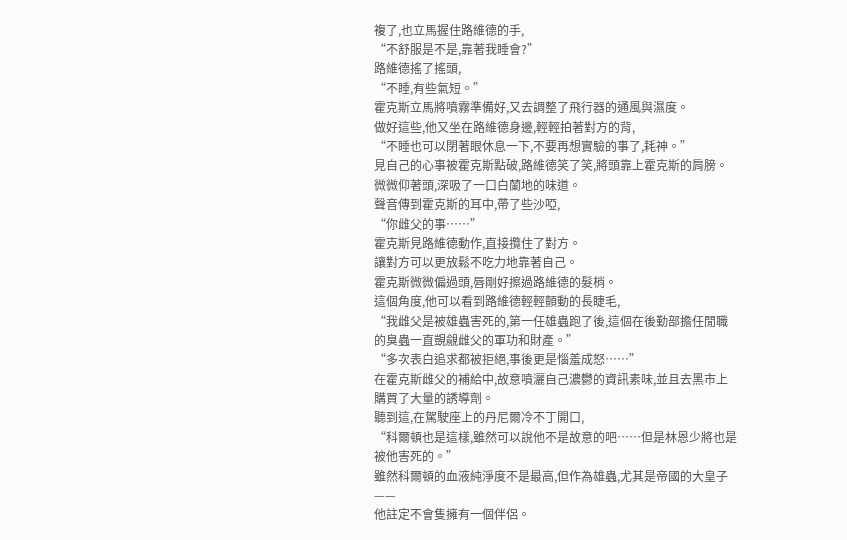複了,也立馬握住路維德的手,
“不舒服是不是,靠著我睡會?”
路維德搖了搖頭,
“不睡,有些氣短。”
霍克斯立馬將噴霧準備好,又去調整了飛行器的通風與濕度。
做好這些,他又坐在路維德身邊,輕輕拍著對方的背,
“不睡也可以閉著眼休息一下,不要再想實驗的事了,耗神。”
見自己的心事被霍克斯點破,路維德笑了笑,將頭靠上霍克斯的肩膀。
微微仰著頭,深吸了一口白蘭地的味道。
聲音傳到霍克斯的耳中,帶了些沙啞,
“你雌父的事……”
霍克斯見路維德動作,直接攬住了對方。
讓對方可以更放鬆不吃力地靠著自己。
霍克斯微微偏過頭,唇剛好擦過路維德的髮梢。
這個角度,他可以看到路維德輕輕顫動的長睫毛,
“我雌父是被雄蟲害死的,第一任雄蟲跑了後,這個在後勤部擔任閒職的臭蟲一直覬覦雌父的軍功和財產。”
“多次表白追求都被拒絕,事後更是惱羞成怒……”
在霍克斯雌父的補給中,故意噴灑自己濃鬱的資訊素味,並且去黑市上購買了大量的誘導劑。
聽到這,在駕駛座上的丹尼爾冷不丁開口,
“科爾頓也是這樣,雖然可以說他不是故意的吧……但是林恩少將也是被他害死的。”
雖然科爾頓的血液純淨度不是最高,但作為雄蟲,尤其是帝國的大皇子——
他註定不會隻擁有一個伴侶。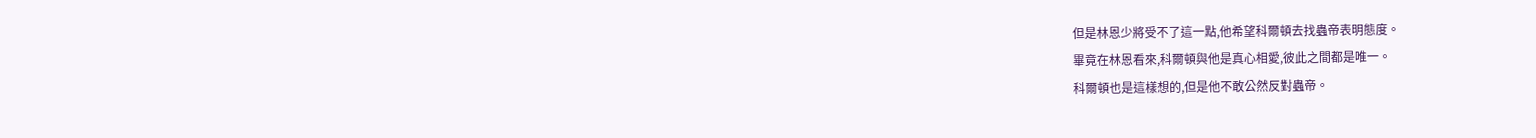但是林恩少將受不了這一點,他希望科爾頓去找蟲帝表明態度。
畢竟在林恩看來,科爾頓與他是真心相愛,彼此之間都是唯一。
科爾頓也是這樣想的,但是他不敢公然反對蟲帝。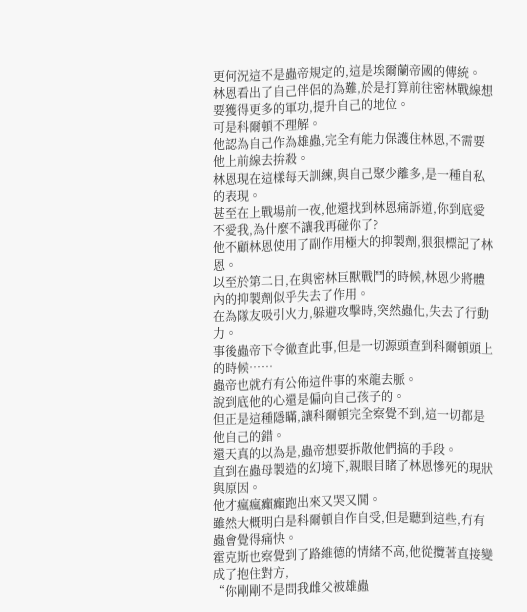更何況這不是蟲帝規定的,這是埃爾蘭帝國的傳統。
林恩看出了自己伴侶的為難,於是打算前往密林戰線想要獲得更多的軍功,提升自己的地位。
可是科爾頓不理解。
他認為自己作為雄蟲,完全有能力保護住林恩,不需要他上前線去拚殺。
林恩現在這樣每天訓練,與自己聚少離多,是一種自私的表現。
甚至在上戰場前一夜,他還找到林恩痛訴道,你到底愛不愛我,為什麼不讓我再碰你了?
他不顧林恩使用了副作用極大的抑製劑,狠狠標記了林恩。
以至於第二日,在與密林巨獸戰鬥的時候,林恩少將體內的抑製劑似乎失去了作用。
在為隊友吸引火力,躲避攻擊時,突然蟲化,失去了行動力。
事後蟲帝下令徹查此事,但是一切源頭查到科爾頓頭上的時候……
蟲帝也就冇有公佈這件事的來龍去脈。
說到底他的心還是偏向自己孩子的。
但正是這種隱瞞,讓科爾頓完全察覺不到,這一切都是他自己的錯。
還天真的以為是,蟲帝想要拆散他們搞的手段。
直到在蟲母製造的幻境下,親眼目睹了林恩慘死的現狀與原因。
他才瘋瘋癲癲跑出來又哭又鬨。
雖然大概明白是科爾頓自作自受,但是聽到這些,冇有蟲會覺得痛快。
霍克斯也察覺到了路維德的情緒不高,他從攬著直接變成了抱住對方,
“你剛剛不是問我雌父被雄蟲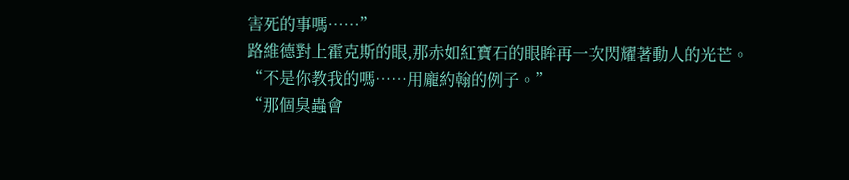害死的事嗎……”
路維德對上霍克斯的眼,那赤如紅寶石的眼眸再一次閃耀著動人的光芒。
“不是你教我的嗎……用龐約翰的例子。”
“那個臭蟲會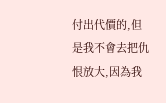付出代價的,但是我不會去把仇恨放大,因為我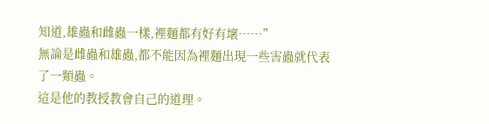知道,雄蟲和雌蟲一樣,裡麵都有好有壞……”
無論是雌蟲和雄蟲,都不能因為裡麵出現一些害蟲就代表了一類蟲。
這是他的教授教會自己的道理。